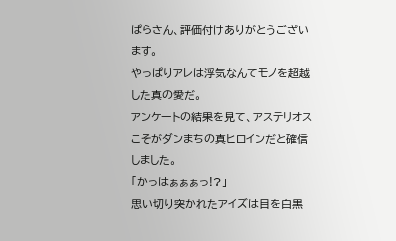ぱらさん、評価付けありがとうございます。
やっぱりアレは浮気なんてモノを超越した真の愛だ。
アンケートの結果を見て、アステリオスこそがダンまちの真ヒロインだと確信しました。
「かっはぁぁぁっ!?」
思い切り突かれたアイズは目を白黒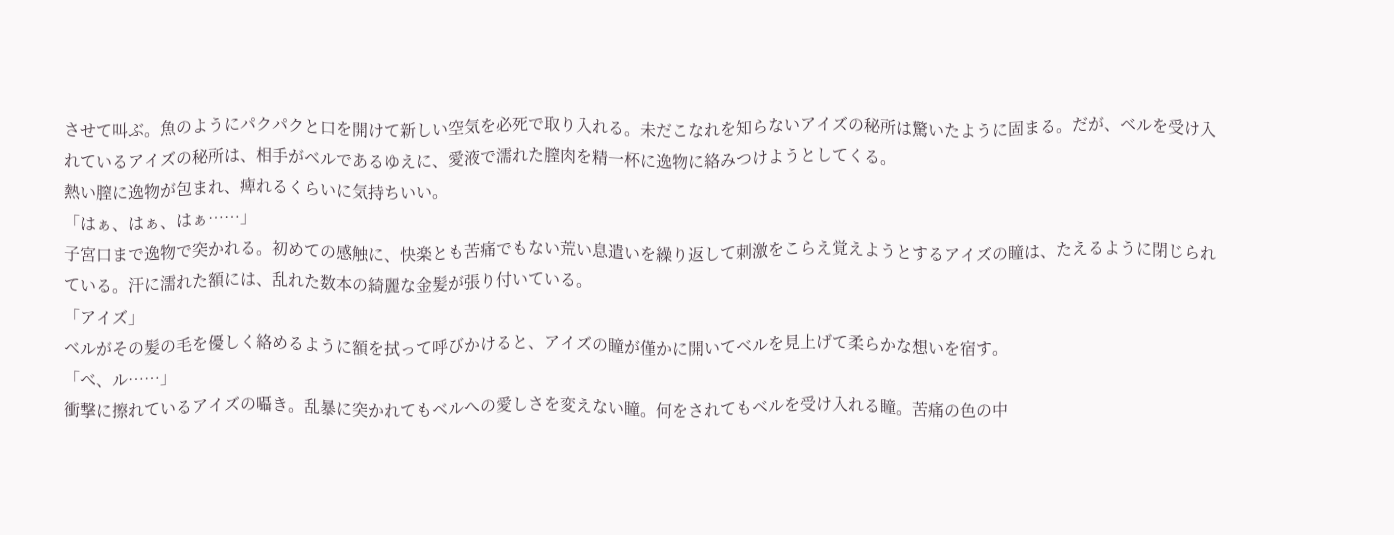させて叫ぶ。魚のようにパクパクと口を開けて新しい空気を必死で取り入れる。未だこなれを知らないアイズの秘所は驚いたように固まる。だが、ベルを受け入れているアイズの秘所は、相手がベルであるゆえに、愛液で濡れた膣肉を精一杯に逸物に絡みつけようとしてくる。
熱い膣に逸物が包まれ、痺れるくらいに気持ちいい。
「はぁ、はぁ、はぁ……」
子宮口まで逸物で突かれる。初めての感触に、快楽とも苦痛でもない荒い息遣いを繰り返して刺激をこらえ覚えようとするアイズの瞳は、たえるように閉じられている。汗に濡れた額には、乱れた数本の綺麗な金髪が張り付いている。
「アイズ」
ベルがその髪の毛を優しく絡めるように額を拭って呼びかけると、アイズの瞳が僅かに開いてベルを見上げて柔らかな想いを宿す。
「べ、ル……」
衝撃に擦れているアイズの囁き。乱暴に突かれてもベルへの愛しさを変えない瞳。何をされてもベルを受け入れる瞳。苦痛の色の中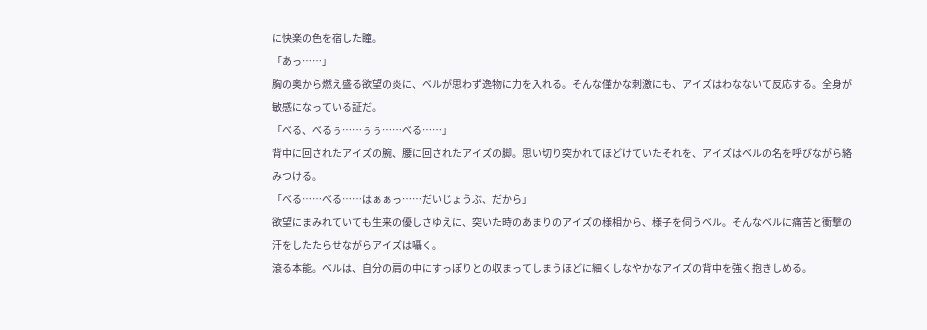に快楽の色を宿した瞳。
「あっ……」
胸の奥から燃え盛る欲望の炎に、ベルが思わず逸物に力を入れる。そんな僅かな刺激にも、アイズはわなないて反応する。全身が敏感になっている証だ。
「べる、べるぅ……ぅぅ……べる……」
背中に回されたアイズの腕、腰に回されたアイズの脚。思い切り突かれてほどけていたそれを、アイズはベルの名を呼びながら絡みつける。
「べる……べる……はぁぁっ……だいじょうぶ、だから」
欲望にまみれていても生来の優しさゆえに、突いた時のあまりのアイズの様相から、様子を伺うベル。そんなベルに痛苦と衝撃の汗をしたたらせながらアイズは囁く。
滾る本能。ベルは、自分の肩の中にすっぽりとの収まってしまうほどに細くしなやかなアイズの背中を強く抱きしめる。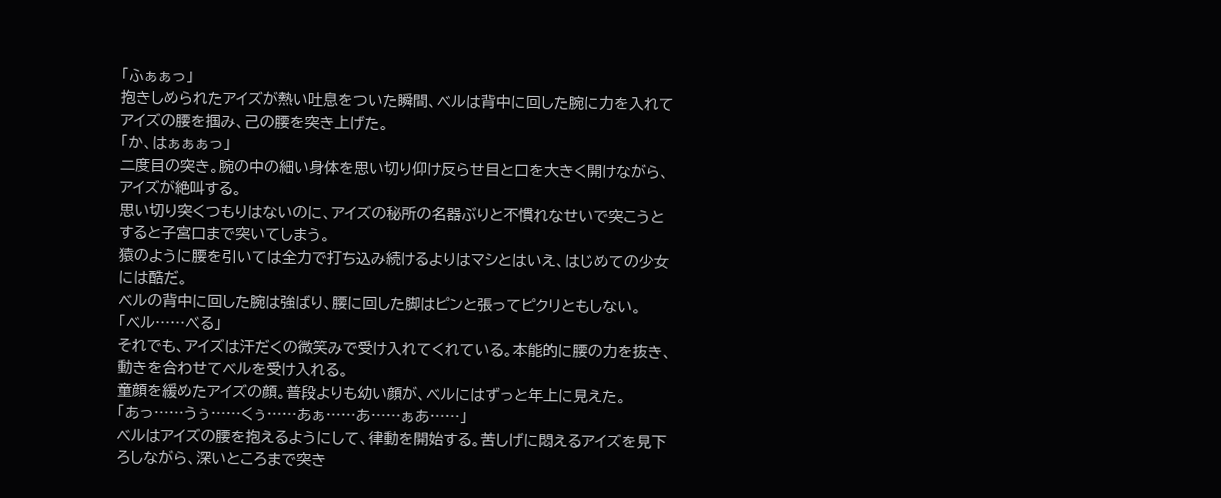「ふぁぁっ」
抱きしめられたアイズが熱い吐息をついた瞬間、ベルは背中に回した腕に力を入れてアイズの腰を掴み、己の腰を突き上げた。
「か、はぁぁぁっ」
二度目の突き。腕の中の細い身体を思い切り仰け反らせ目と口を大きく開けながら、アイズが絶叫する。
思い切り突くつもりはないのに、アイズの秘所の名器ぶりと不慣れなせいで突こうとすると子宮口まで突いてしまう。
猿のように腰を引いては全力で打ち込み続けるよりはマシとはいえ、はじめての少女には酷だ。
ベルの背中に回した腕は強ばり、腰に回した脚はピンと張ってピクリともしない。
「ベル……べる」
それでも、アイズは汗だくの微笑みで受け入れてくれている。本能的に腰の力を抜き、動きを合わせてベルを受け入れる。
童顔を緩めたアイズの顔。普段よりも幼い顔が、ベルにはずっと年上に見えた。
「あっ……うぅ……くぅ……あぁ……あ……ぁあ……」
ベルはアイズの腰を抱えるようにして、律動を開始する。苦しげに悶えるアイズを見下ろしながら、深いところまで突き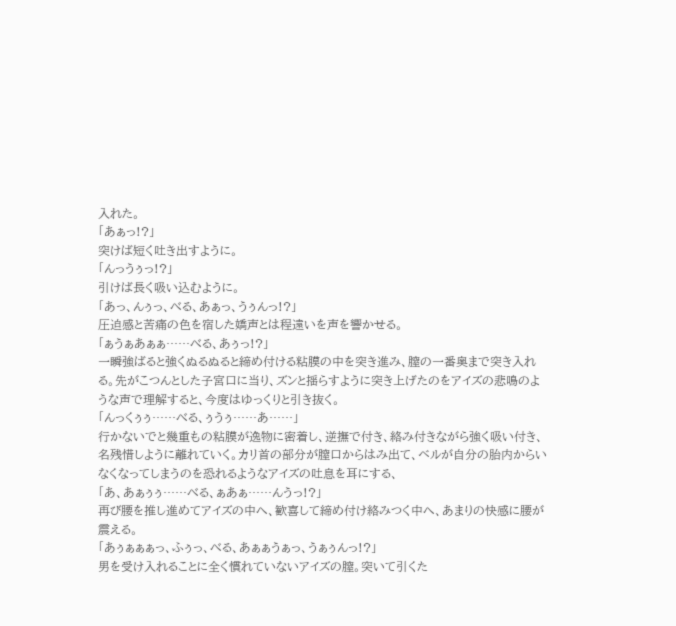入れた。
「あぁっ!?」
突けば短く吐き出すように。
「んっうぅっ!?」
引けば長く吸い込むように。
「あっ、んぅっ、べる、あぁっ、うぅんっ!?」
圧迫感と苦痛の色を宿した嬌声とは程遠いを声を響かせる。
「ぁうぁあぁぁ……べる、あぅっ!?」
一瞬強ばると強くぬるぬると締め付ける粘膜の中を突き進み、膣の一番奥まで突き入れる。先がこつんとした子宮口に当り、ズンと揺らすように突き上げたのをアイズの悲鳴のような声で理解すると、今度はゆっくりと引き抜く。
「んっくぅぅ……べる、ぅうぅ……あ……」
行かないでと幾重もの粘膜が逸物に密着し、逆撫で付き、絡み付きながら強く吸い付き、名残惜しように離れていく。カリ首の部分が膣口からはみ出て、ベルが自分の胎内からいなくなってしまうのを恐れるようなアイズの吐息を耳にする、
「あ、あぁぅぅ……べる、ぁあぁ……んうっ!?」
再び腰を推し進めてアイズの中へ、歓喜して締め付け絡みつく中へ、あまりの快感に腰が震える。
「あぅぁぁぁっ、ふぅっ、べる、あぁぁうぁっ、うぁぅんっ!?」
男を受け入れることに全く慣れていないアイズの膣。突いて引くた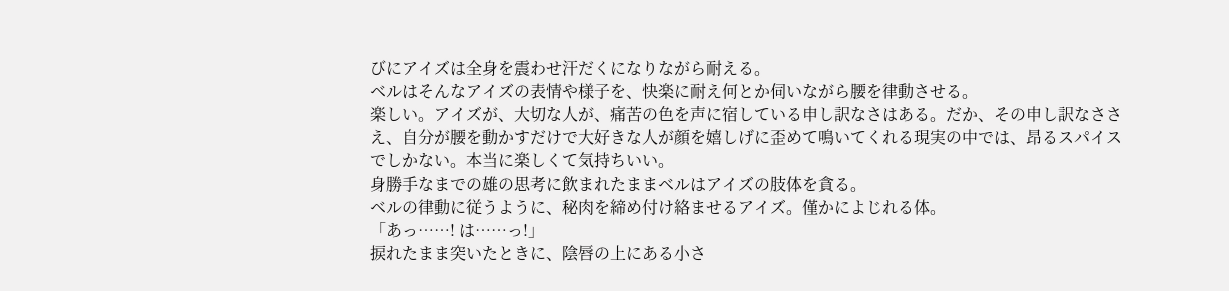びにアイズは全身を震わせ汗だくになりながら耐える。
ベルはそんなアイズの表情や様子を、快楽に耐え何とか伺いながら腰を律動させる。
楽しい。アイズが、大切な人が、痛苦の色を声に宿している申し訳なさはある。だか、その申し訳なささえ、自分が腰を動かすだけで大好きな人が顔を嬉しげに歪めて鳴いてくれる現実の中では、昂るスパイスでしかない。本当に楽しくて気持ちいい。
身勝手なまでの雄の思考に飲まれたままベルはアイズの肢体を貪る。
ベルの律動に従うように、秘肉を締め付け絡ませるアイズ。僅かによじれる体。
「あっ……! は……っ!」
捩れたまま突いたときに、陰唇の上にある小さ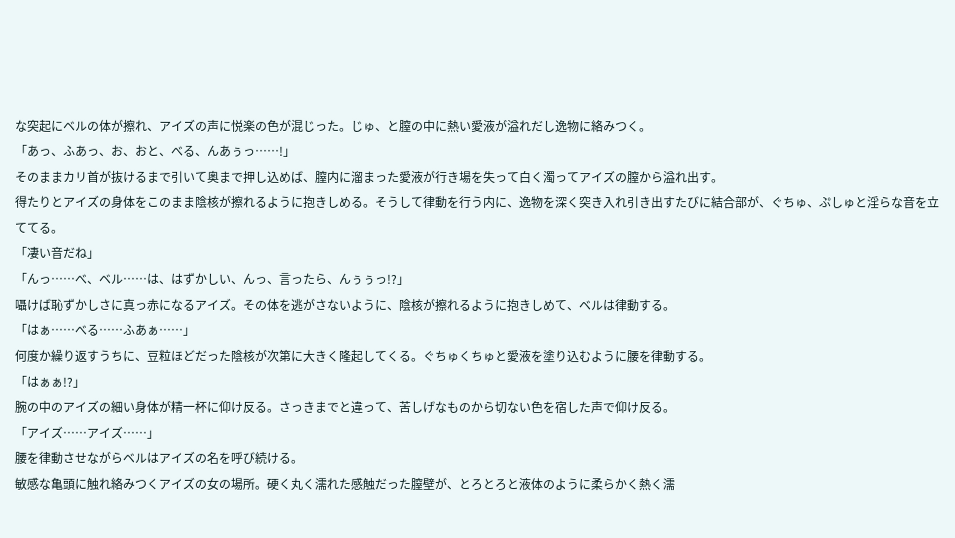な突起にベルの体が擦れ、アイズの声に悦楽の色が混じった。じゅ、と膣の中に熱い愛液が溢れだし逸物に絡みつく。
「あっ、ふあっ、お、おと、べる、んあぅっ……!」
そのままカリ首が抜けるまで引いて奥まで押し込めば、膣内に溜まった愛液が行き場を失って白く濁ってアイズの膣から溢れ出す。
得たりとアイズの身体をこのまま陰核が擦れるように抱きしめる。そうして律動を行う内に、逸物を深く突き入れ引き出すたびに結合部が、ぐちゅ、ぷしゅと淫らな音を立ててる。
「凄い音だね」
「んっ……べ、ベル……は、はずかしい、んっ、言ったら、んぅぅっ!?」
囁けば恥ずかしさに真っ赤になるアイズ。その体を逃がさないように、陰核が擦れるように抱きしめて、ベルは律動する。
「はぁ……べる……ふあぁ……」
何度か繰り返すうちに、豆粒ほどだった陰核が次第に大きく隆起してくる。ぐちゅくちゅと愛液を塗り込むように腰を律動する。
「はぁぁ!?」
腕の中のアイズの細い身体が精一杯に仰け反る。さっきまでと違って、苦しげなものから切ない色を宿した声で仰け反る。
「アイズ……アイズ……」
腰を律動させながらベルはアイズの名を呼び続ける。
敏感な亀頭に触れ絡みつくアイズの女の場所。硬く丸く濡れた感触だった膣壁が、とろとろと液体のように柔らかく熱く濡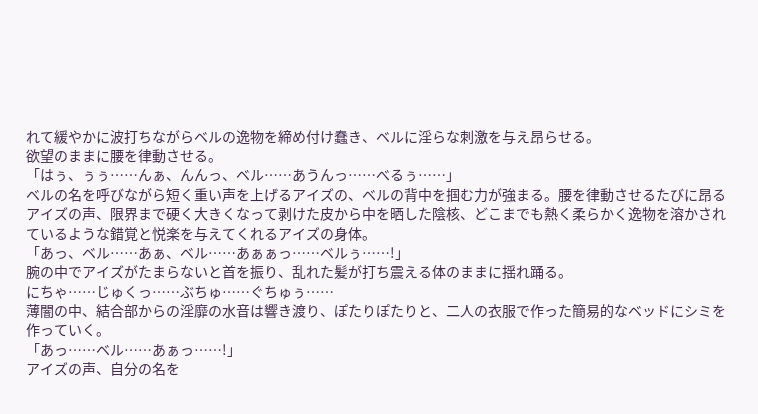れて緩やかに波打ちながらベルの逸物を締め付け蠢き、ベルに淫らな刺激を与え昂らせる。
欲望のままに腰を律動させる。
「はぅ、ぅぅ……んぁ、んんっ、ベル……あうんっ……べるぅ……」
ベルの名を呼びながら短く重い声を上げるアイズの、ベルの背中を掴む力が強まる。腰を律動させるたびに昂るアイズの声、限界まで硬く大きくなって剥けた皮から中を晒した陰核、どこまでも熱く柔らかく逸物を溶かされているような錯覚と悦楽を与えてくれるアイズの身体。
「あっ、ベル……あぁ、ベル……あぁぁっ……ベルぅ……!」
腕の中でアイズがたまらないと首を振り、乱れた髪が打ち震える体のままに揺れ踊る。
にちゃ……じゅくっ……ぶちゅ……ぐちゅぅ……
薄闇の中、結合部からの淫靡の水音は響き渡り、ぽたりぽたりと、二人の衣服で作った簡易的なベッドにシミを作っていく。
「あっ……ベル……あぁっ……!」
アイズの声、自分の名を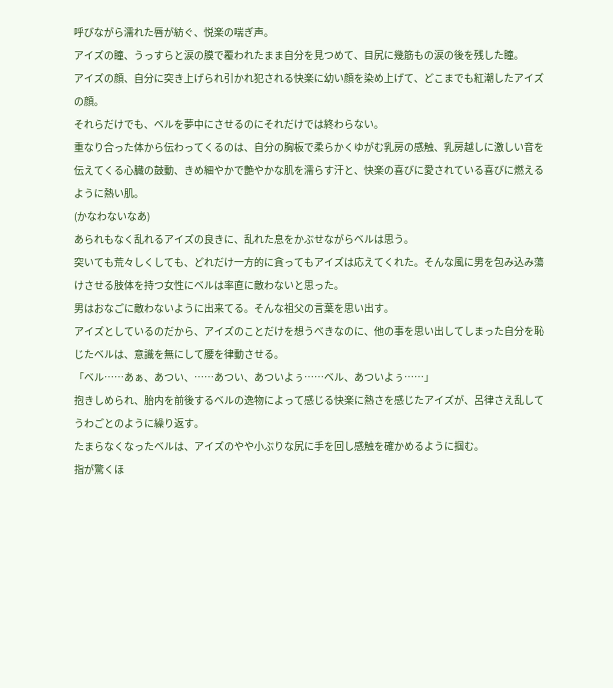呼びながら濡れた唇が紡ぐ、悦楽の喘ぎ声。
アイズの瞳、うっすらと涙の膜で覆われたまま自分を見つめて、目尻に幾筋もの涙の後を残した瞳。
アイズの顔、自分に突き上げられ引かれ犯される快楽に幼い顔を染め上げて、どこまでも紅潮したアイズの顔。
それらだけでも、ベルを夢中にさせるのにそれだけでは終わらない。
重なり合った体から伝わってくるのは、自分の胸板で柔らかくゆがむ乳房の感触、乳房越しに激しい音を伝えてくる心臓の鼓動、きめ細やかで艶やかな肌を濡らす汗と、快楽の喜びに愛されている喜びに燃えるように熱い肌。
(かなわないなあ)
あられもなく乱れるアイズの良きに、乱れた息をかぶせながらベルは思う。
突いても荒々しくしても、どれだけ一方的に貪ってもアイズは応えてくれた。そんな風に男を包み込み蕩けさせる肢体を持つ女性にベルは率直に敵わないと思った。
男はおなごに敵わないように出来てる。そんな祖父の言葉を思い出す。
アイズとしているのだから、アイズのことだけを想うべきなのに、他の事を思い出してしまった自分を恥じたベルは、意識を無にして腰を律動させる。
「ベル……あぁ、あつい、……あつい、あついよぅ……ベル、あついよぅ……」
抱きしめられ、胎内を前後するベルの逸物によって感じる快楽に熱さを感じたアイズが、呂律さえ乱してうわごとのように繰り返す。
たまらなくなったベルは、アイズのやや小ぶりな尻に手を回し感触を確かめるように掴む。
指が驚くほ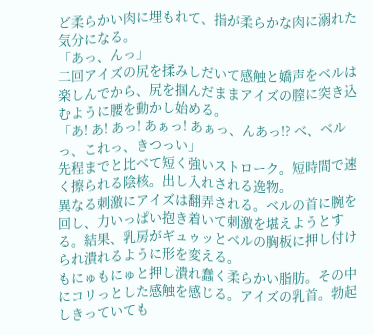ど柔らかい肉に埋もれて、指が柔らかな肉に溺れた気分になる。
「あっ、んっ」
二回アイズの尻を揉みしだいて感触と嬌声をベルは楽しんでから、尻を掴んだままアイズの膣に突き込むように腰を動かし始める。
「あ! あ! あっ! あぁっ! あぁっ、んあっ!? べ、ベルっ、これっ、きつっい」
先程までと比べて短く強いストローク。短時間で速く擦られる陰核。出し入れされる逸物。
異なる刺激にアイズは翻弄される。ベルの首に腕を回し、力いっぱい抱き着いて刺激を堪えようとする。結果、乳房がギュゥッとベルの胸板に押し付けられ潰れるように形を変える。
もにゅもにゅと押し潰れ蠢く柔らかい脂肪。その中にコリっとした感触を感じる。アイズの乳首。勃起しきっていても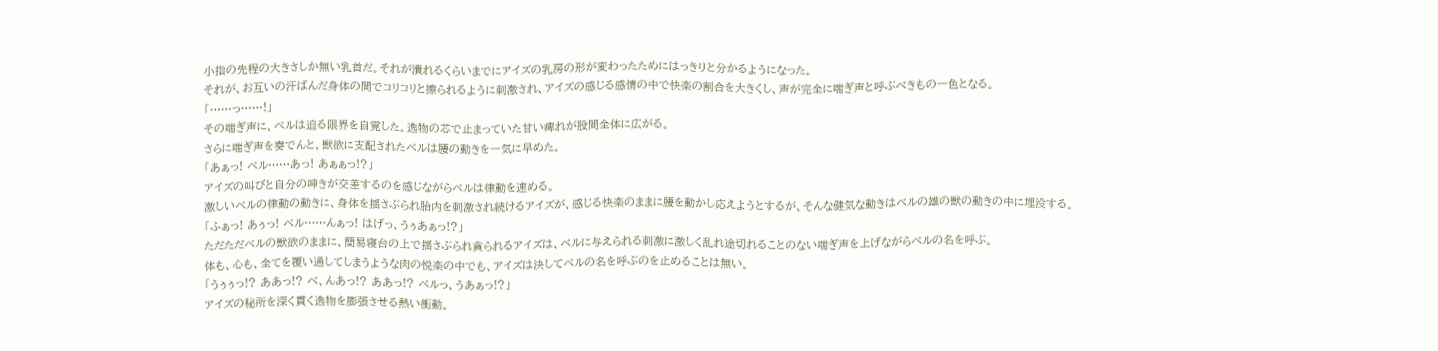小指の先程の大きさしか無い乳首だ。それが潰れるくらいまでにアイズの乳房の形が変わったためにはっきりと分かるようになった。
それが、お互いの汗ばんだ身体の間でコリコリと擦られるように刺激され、アイズの感じる感情の中で快楽の割合を大きくし、声が完全に喘ぎ声と呼ぶべきもの一色となる。
「……っ……!」
その喘ぎ声に、ベルは迫る限界を自覚した。逸物の芯で止まっていた甘い痺れが股間全体に広がる。
さらに喘ぎ声を奏でんと、獣欲に支配されたベルは腰の動きを一気に早めた。
「あぁっ! ベル……あっ! あぁぁっ!?」
アイズの叫びと自分の呻きが交差するのを感じながらベルは律動を速める。
激しいベルの律動の動きに、身体を揺さぶられ胎内を刺激され続けるアイズが、感じる快楽のままに腰を動かし応えようとするが、そんな健気な動きはベルの雄の獣の動きの中に埋没する。
「ふぁっ! あぅっ! ベル……んぁっ! はげっ、うぅあぁっ!?」
ただただベルの獣欲のままに、簡易寝台の上で揺さぶられ貪られるアイズは、ベルに与えられる刺激に激しく乱れ途切れることのない喘ぎ声を上げながらベルの名を呼ぶ。
体も、心も、全てを覆い通してしまうような肉の悦楽の中でも、アイズは決してベルの名を呼ぶのを止めることは無い。
「うぅぅっ!? ああっ!? べ、んあっ!? ああっ!? ベルっ、うあぁっ!?」
アイズの秘所を深く貫く逸物を膨張させる熱い衝動。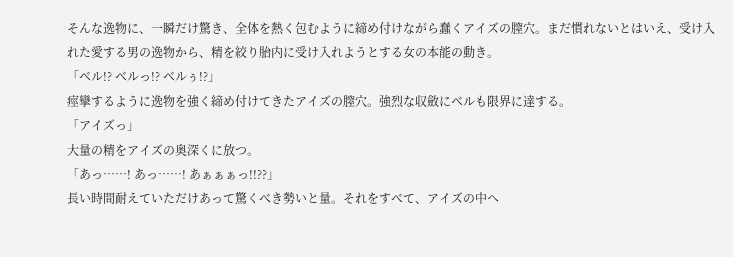そんな逸物に、一瞬だけ驚き、全体を熱く包むように締め付けながら蠢くアイズの膣穴。まだ慣れないとはいえ、受け入れた愛する男の逸物から、精を絞り胎内に受け入れようとする女の本能の動き。
「ベル!? ベルっ!? ベルぅ!?」
痙攣するように逸物を強く締め付けてきたアイズの膣穴。強烈な収斂にベルも限界に達する。
「アイズっ」
大量の精をアイズの奥深くに放つ。
「あっ……! あっ……! あぁぁぁっ!!??」
長い時間耐えていただけあって驚くべき勢いと量。それをすべて、アイズの中へ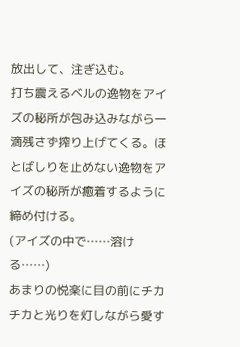放出して、注ぎ込む。
打ち震えるベルの逸物をアイズの秘所が包み込みながら一滴残さず搾り上げてくる。ほとばしりを止めない逸物をアイズの秘所が癒着するように締め付ける。
(アイズの中で……溶ける……)
あまりの悦楽に目の前にチカチカと光りを灯しながら愛す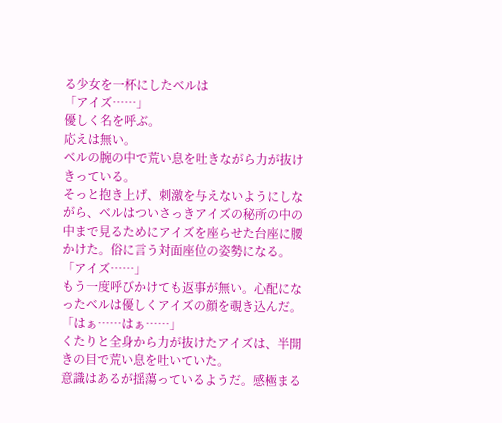る少女を一杯にしたベルは
「アイズ……」
優しく名を呼ぶ。
応えは無い。
ベルの腕の中で荒い息を吐きながら力が抜けきっている。
そっと抱き上げ、刺激を与えないようにしながら、ベルはついさっきアイズの秘所の中の中まで見るためにアイズを座らせた台座に腰かけた。俗に言う対面座位の姿勢になる。
「アイズ……」
もう一度呼びかけても返事が無い。心配になったベルは優しくアイズの顔を覗き込んだ。
「はぁ……はぁ……」
くたりと全身から力が抜けたアイズは、半開きの目で荒い息を吐いていた。
意識はあるが揺蕩っているようだ。感極まる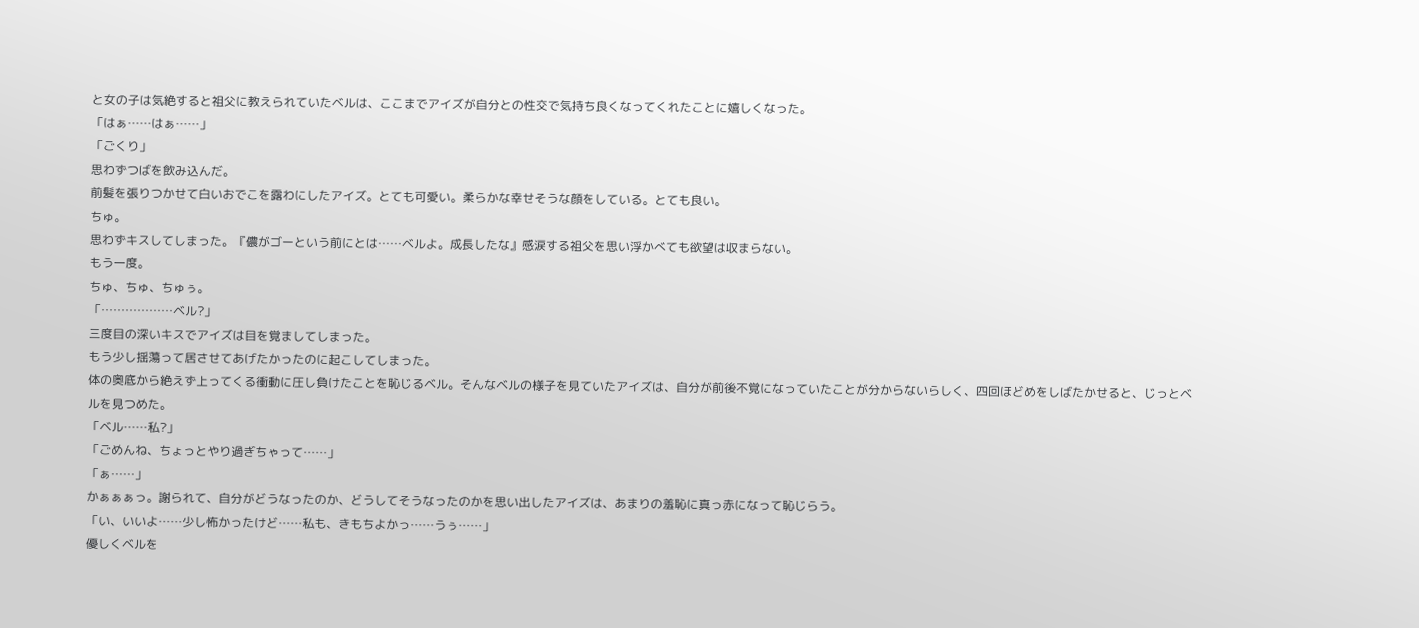と女の子は気絶すると祖父に教えられていたベルは、ここまでアイズが自分との性交で気持ち良くなってくれたことに嬉しくなった。
「はぁ……はぁ……」
「ごくり」
思わずつばを飲み込んだ。
前髪を張りつかせて白いおでこを露わにしたアイズ。とても可愛い。柔らかな幸せそうな顔をしている。とても良い。
ちゅ。
思わずキスしてしまった。『儂がゴーという前にとは……ベルよ。成長したな』感涙する祖父を思い浮かべても欲望は収まらない。
もう一度。
ちゅ、ちゅ、ちゅぅ。
「………………ベル?」
三度目の深いキスでアイズは目を覚ましてしまった。
もう少し揺蕩って居させてあげたかったのに起こしてしまった。
体の奥底から絶えず上ってくる衝動に圧し負けたことを恥じるベル。そんなベルの様子を見ていたアイズは、自分が前後不覚になっていたことが分からないらしく、四回ほどめをしばたかせると、じっとベルを見つめた。
「ベル……私?」
「ごめんね、ちょっとやり過ぎちゃって……」
「ぁ……」
かぁぁぁっ。謝られて、自分がどうなったのか、どうしてそうなったのかを思い出したアイズは、あまりの羞恥に真っ赤になって恥じらう。
「い、いいよ……少し怖かったけど……私も、きもちよかっ……うぅ……」
優しくベルを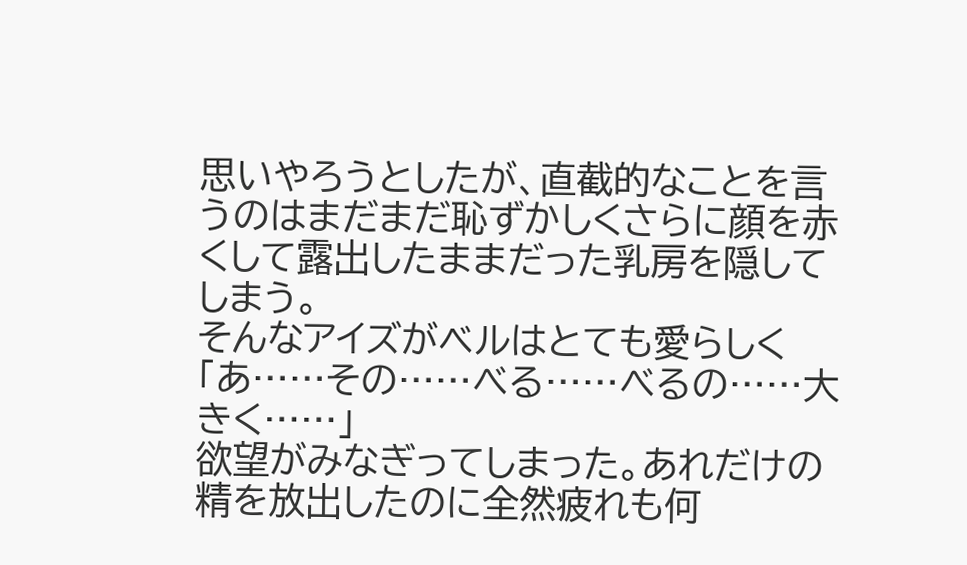思いやろうとしたが、直截的なことを言うのはまだまだ恥ずかしくさらに顔を赤くして露出したままだった乳房を隠してしまう。
そんなアイズがベルはとても愛らしく
「あ……その……べる……べるの……大きく……」
欲望がみなぎってしまった。あれだけの精を放出したのに全然疲れも何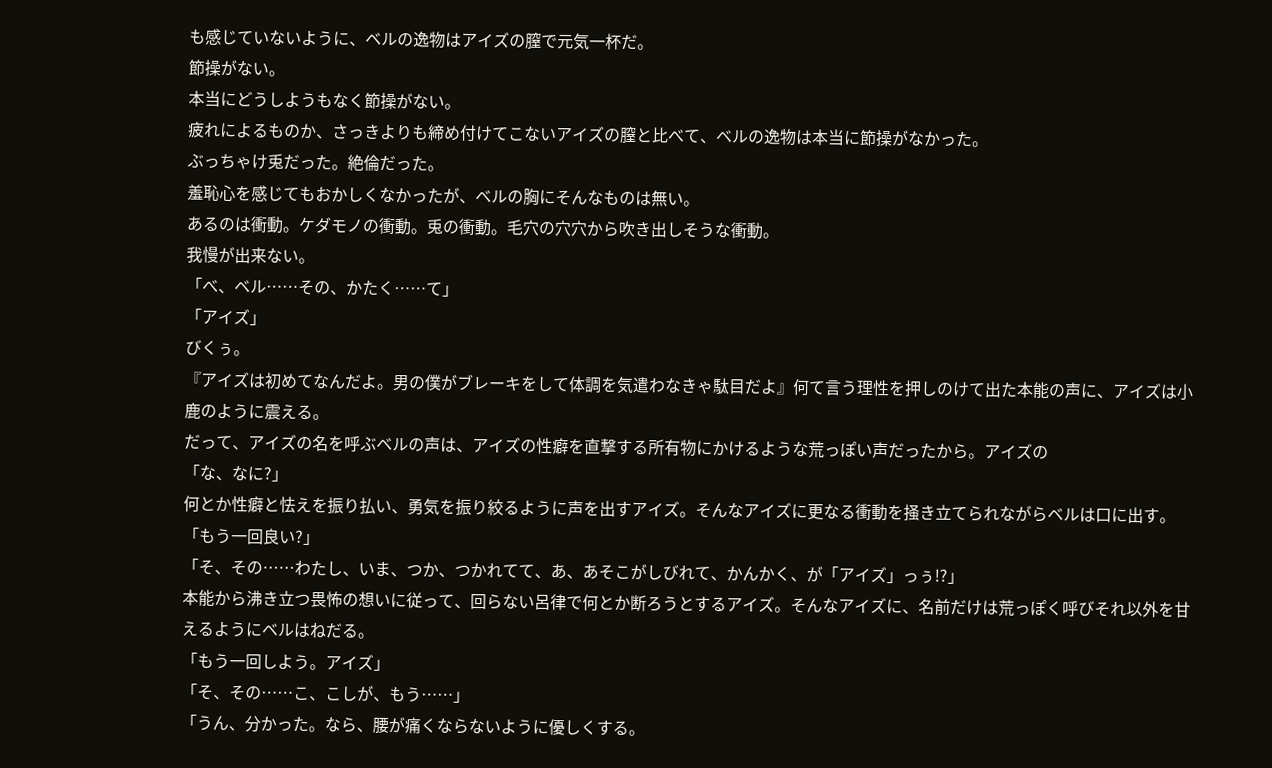も感じていないように、ベルの逸物はアイズの膣で元気一杯だ。
節操がない。
本当にどうしようもなく節操がない。
疲れによるものか、さっきよりも締め付けてこないアイズの膣と比べて、ベルの逸物は本当に節操がなかった。
ぶっちゃけ兎だった。絶倫だった。
羞恥心を感じてもおかしくなかったが、ベルの胸にそんなものは無い。
あるのは衝動。ケダモノの衝動。兎の衝動。毛穴の穴穴から吹き出しそうな衝動。
我慢が出来ない。
「べ、ベル……その、かたく……て」
「アイズ」
びくぅ。
『アイズは初めてなんだよ。男の僕がブレーキをして体調を気遣わなきゃ駄目だよ』何て言う理性を押しのけて出た本能の声に、アイズは小鹿のように震える。
だって、アイズの名を呼ぶベルの声は、アイズの性癖を直撃する所有物にかけるような荒っぽい声だったから。アイズの
「な、なに?」
何とか性癖と怯えを振り払い、勇気を振り絞るように声を出すアイズ。そんなアイズに更なる衝動を掻き立てられながらベルは口に出す。
「もう一回良い?」
「そ、その……わたし、いま、つか、つかれてて、あ、あそこがしびれて、かんかく、が「アイズ」っぅ!?」
本能から沸き立つ畏怖の想いに従って、回らない呂律で何とか断ろうとするアイズ。そんなアイズに、名前だけは荒っぽく呼びそれ以外を甘えるようにベルはねだる。
「もう一回しよう。アイズ」
「そ、その……こ、こしが、もう……」
「うん、分かった。なら、腰が痛くならないように優しくする。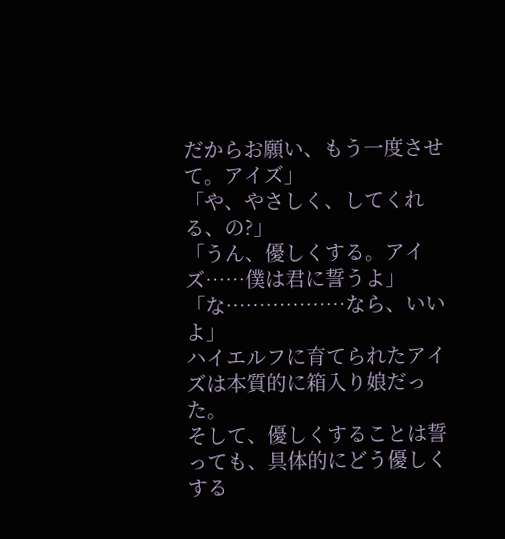だからお願い、もう一度させて。アイズ」
「や、やさしく、してくれる、の?」
「うん、優しくする。アイズ……僕は君に誓うよ」
「な………………なら、いいよ」
ハイエルフに育てられたアイズは本質的に箱入り娘だった。
そして、優しくすることは誓っても、具体的にどう優しくする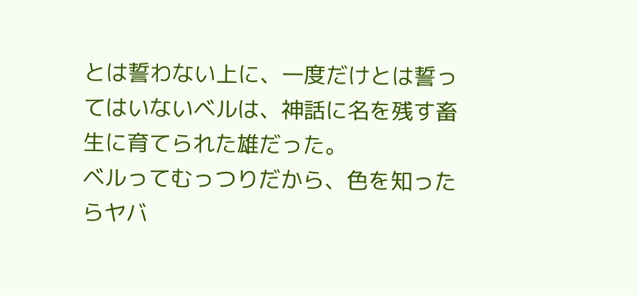とは誓わない上に、一度だけとは誓ってはいないベルは、神話に名を残す畜生に育てられた雄だった。
ベルってむっつりだから、色を知ったらヤバ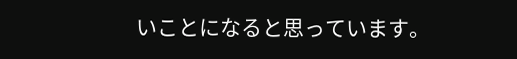いことになると思っています。